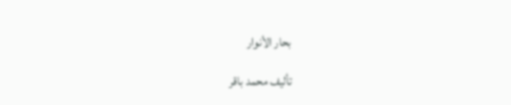بحار الأنوار

تأليف محمد باقر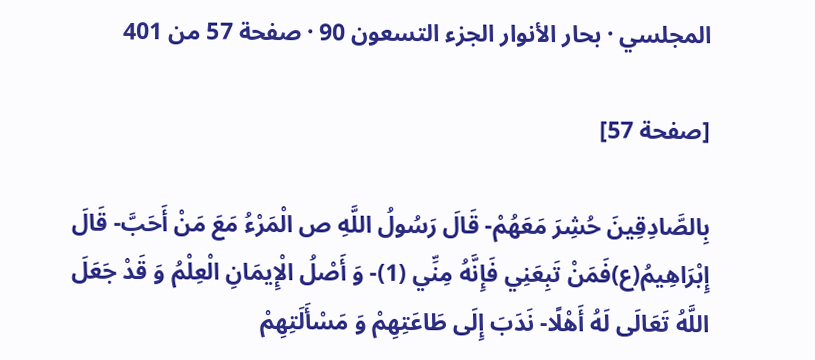المجلسي · بحار الأنوار الجزء التسعون 90 · صفحة 57 من 401

[صفحة 57]

بِالصَّادِقِينَ حُشِرَ مَعَهُمْ- قَالَ رَسُولُ اللَّهِ ص الْمَرْءُ مَعَ مَنْ أَحَبَّ- قَالَ إِبْرَاهِيمُ(ع)فَمَنْ تَبِعَنِي فَإِنَّهُ مِنِّي (1)- وَ أَصْلُ الْإِيمَانِ الْعِلْمُ وَ قَدْ جَعَلَ اللَّهُ تَعَالَى لَهُ أَهْلًا- نَدَبَ إِلَى طَاعَتِهِمْ وَ مَسْأَلَتِهِمْ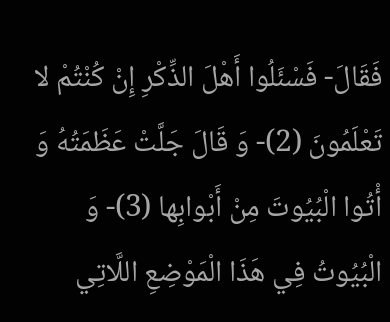فَقَالَ- فَسْئَلُوا أَهْلَ الذِّكْرِ إِنْ كُنْتُمْ لا تَعْلَمُونَ (2)- وَ قَالَ جَلَّتْ عَظَمَتُهُ وَ أْتُوا الْبُيُوتَ مِنْ أَبْوابِها (3)- وَ الْبُيُوتُ فِي هَذَا الْمَوْضِعِ اللَّاتِي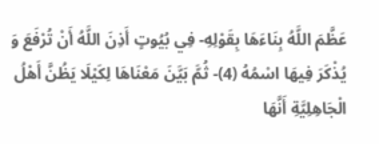عَظَّمَ اللَّهُ بِنَاءَهَا بِقَوْلِهِ- فِي بُيُوتٍ أَذِنَ اللَّهُ أَنْ تُرْفَعَ وَ يُذْكَرَ فِيهَا اسْمُهُ (4)- ثُمَّ بَيَّنَ مَعْنَاهَا لِكَيْلَا يَظُنَّ أَهْلُ الْجَاهِلِيَّةِ أَنَّهَا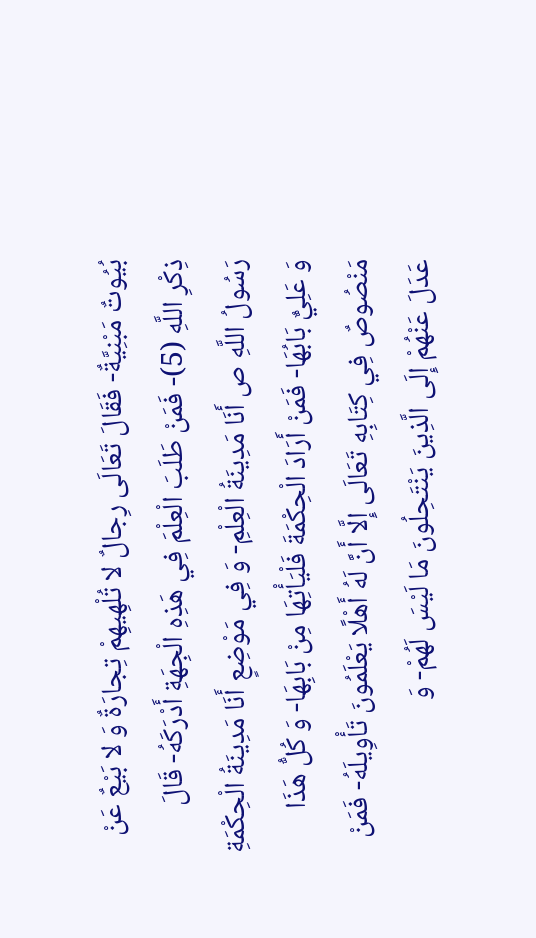بُيُوتٌ مَبْنِيَّةٌ- فَقَالَ تَعَالَى رِجالٌ لا تُلْهِيهِمْ تِجارَةٌ وَ لا بَيْعٌ عَنْ ذِكْرِ اللَّهِ (5)- فَمَنْ طَلَبَ الْعِلْمَ فِي هَذِهِ الْجِهَةِ أَدْرَكَهُ- قَالَ رَسُولُ اللَّهِ ص أَنَا مَدِينَةُ الْعِلْمِ- وَ فِي مَوْضِعٍ أَنَا مَدِينَةُ الْحِكْمَةِ وَ عَلِيٌّ بَابُهَا- فَمَنْ أَرَادَ الْحِكْمَةَ فَلْيَأْتِهَا مِنْ بَابِهَا- وَ كُلُّ هَذَا مَنْصُوصٌ فِي كِتَابِهِ تَعَالَى إِلَّا أَنَّ لَهُ أَهْلًا يَعْلَمُونَ تَأْوِيلَهُ- فَمَنْ عَدَلَ عَنْهُمْ إِلَى الَّذِينَ يَنْتَحِلُونَ مَا لَيْسَ لَهُمْ- وَ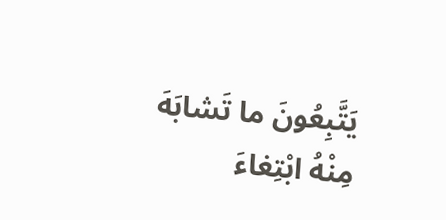يَتَّبِعُونَ ما تَشابَهَ مِنْهُ ابْتِغاءَ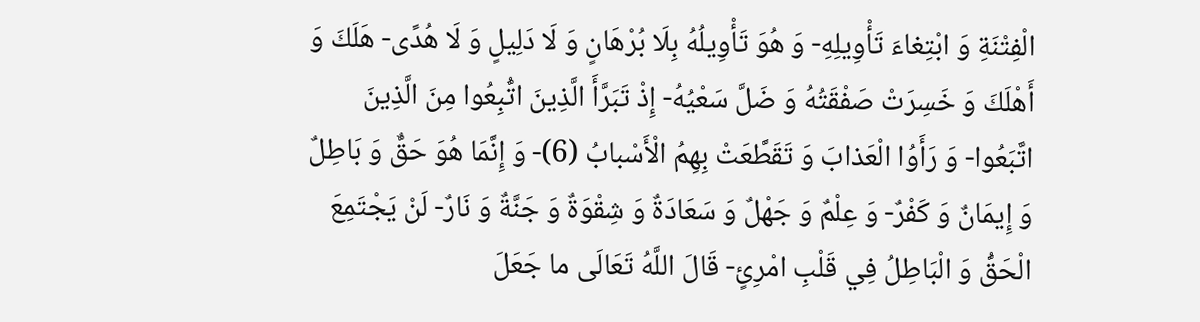الْفِتْنَةِ وَ ابْتِغاءَ تَأْوِيلِهِ- وَ هُوَ تَأْوِيلُهُ بِلَا بُرْهَانٍ وَ لَا دَلِيلٍ وَ لَا هُدًى- هَلَكَ وَ أَهْلَكَ وَ خَسِرَتْ صَفْقَتُهُ وَ ضَلَّ سَعْيُهُ- إِذْ تَبَرَّأَ الَّذِينَ اتُّبِعُوا مِنَ الَّذِينَ اتَّبَعُوا- وَ رَأَوُا الْعَذابَ وَ تَقَطَّعَتْ بِهِمُ الْأَسْبابُ (6)- وَ إِنَّمَا هُوَ حَقٌّ وَ بَاطِلٌ وَ إِيمَانٌ وَ كَفْرٌ- وَ عِلْمٌ وَ جَهْلٌ وَ سَعَادَةٌ وَ شِقْوَةٌ وَ جَنَّةٌ وَ نَارٌ- لَنْ يَجْتَمِعَ الْحَقُّ وَ الْبَاطِلُ فِي قَلْبِ امْرِئٍ- قَالَ اللَّهُ تَعَالَى ما جَعَلَ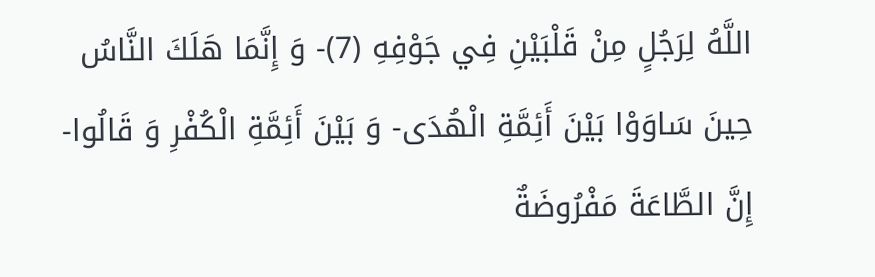اللَّهُ لِرَجُلٍ مِنْ قَلْبَيْنِ فِي جَوْفِهِ (7)- وَ إِنَّمَا هَلَكَ النَّاسُ حِينَ سَاوَوْا بَيْنَ أَئِمَّةِ الْهُدَى- وَ بَيْنَ أَئِمَّةِ الْكُفْرِ وَ قَالُوا- إِنَّ الطَّاعَةَ مَفْرُوضَةٌ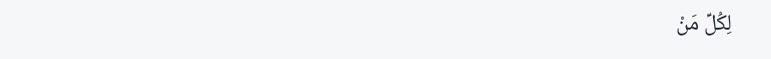لِكُلِّ مَنْ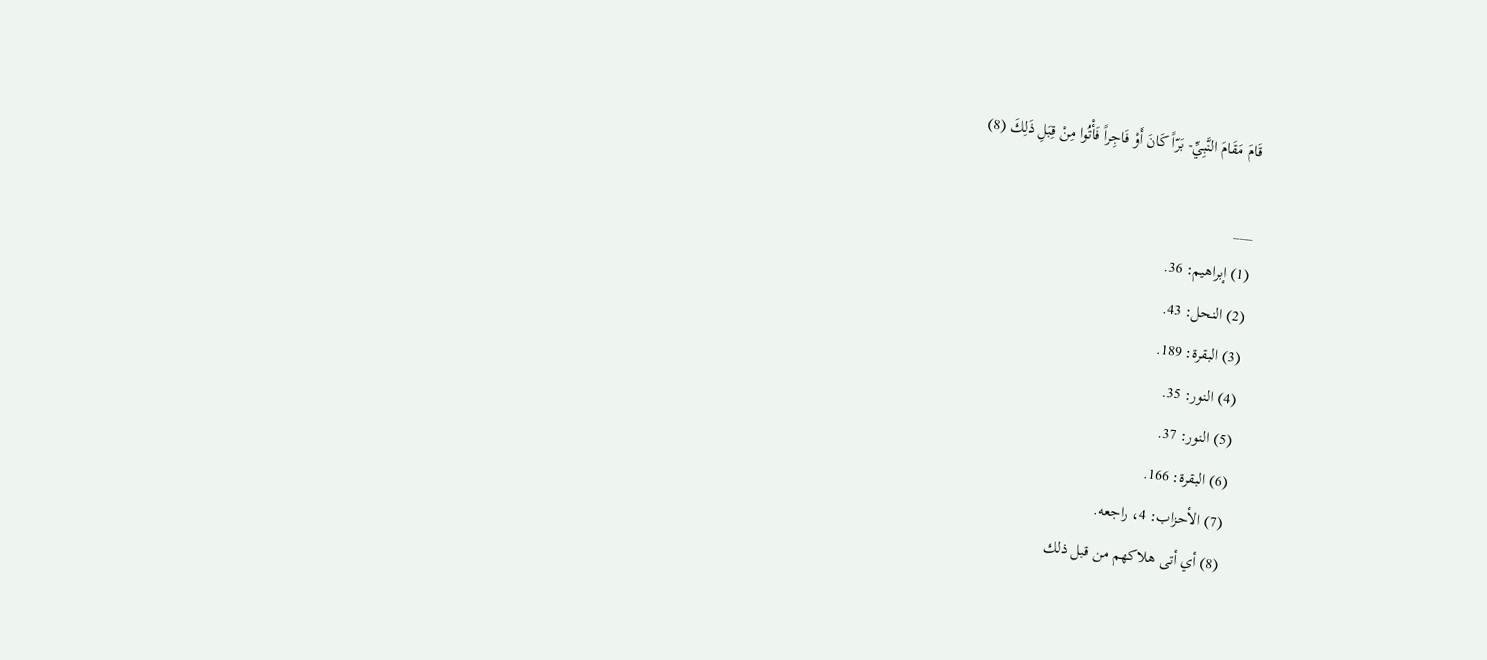قَامَ مَقَامَ النَّبِيِّ- بَرّاً كَانَ أَوْ فَاجِراً فَأْتُوا مِنْ قِبَلِ ذَلِكَ (8)

___
(1) إبراهيم: 36.
(2) النحل: 43.
(3) البقرة: 189.
(4) النور: 35.
(5) النور: 37.
(6) البقرة: 166.
(7) الأحزاب: 4، راجعه.
(8) أي أتى هلاكهم من قبل ذلك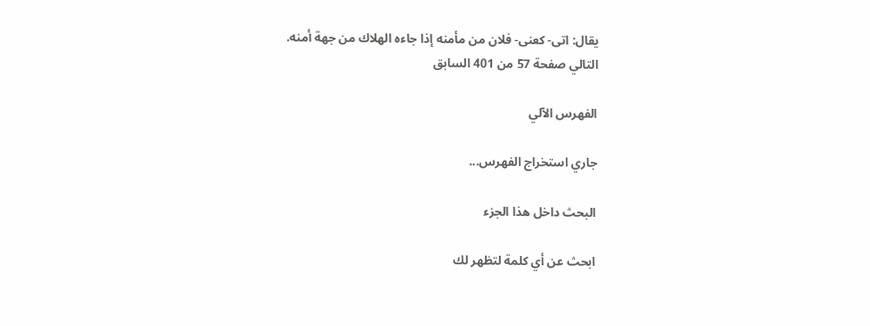يقال: اتى- كعنى- فلان من مأمنه إذا جاءه الهلاك من جهة أمنه.
التالي صفحة 57 من 401 السابق

الفهرس الآلي

جاري استخراج الفهرس...

البحث داخل هذا الجزء

ابحث عن أي كلمة لتظهر لك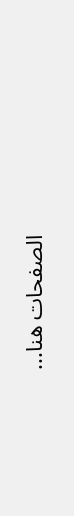الصفحات هنا...